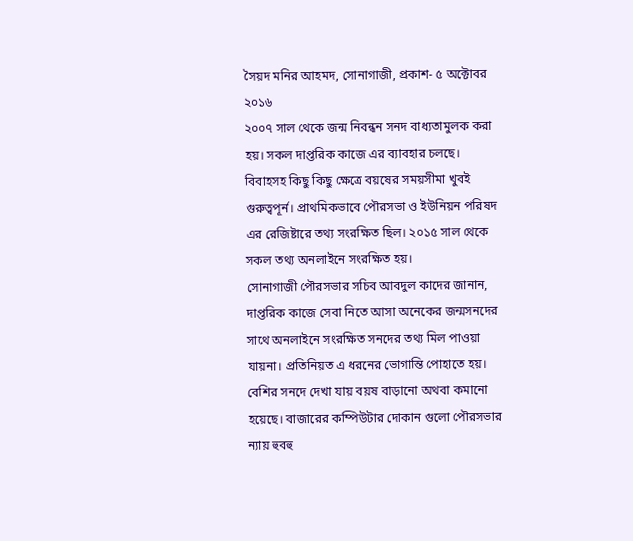সৈয়দ মনির আহমদ, সোনাগাজী, প্রকাশ- ৫ অক্টোবর ২০১৬
২০০৭ সাল থেকে জন্ম নিবন্ধন সনদ বাধ্যতামুলক করা হয়। সকল দাপ্তরিক কাজে এর ব্যাবহার চলছে। বিবাহসহ কিছু কিছু ক্ষেত্রে বয়ষের সময়সীমা খুবই গুরুত্বপূর্ন। প্রাথমিকভাবে পৌরসভা ও ইউনিয়ন পরিষদ এর রেজিষ্টারে তথ্য সংরক্ষিত ছিল। ২০১৫ সাল থেকে সকল তথ্য অনলাইনে সংরক্ষিত হয়।
সোনাগাজী পৌরসভার সচিব আবদুল কাদের জানান, দাপ্তরিক কাজে সেবা নিতে আসা অনেকের জন্মসনদের সাথে অনলাইনে সংরক্ষিত সনদের তথ্য মিল পাওয়া যায়না। প্রতিনিয়ত এ ধরনের ভোগান্তি পোহাতে হয়। বেশির সনদে দেখা যায় বয়ষ বাড়ানো অথবা কমানো হয়েছে। বাজারের কম্পিউটার দোকান গুলো পৌরসভার ন্যায় হুবহু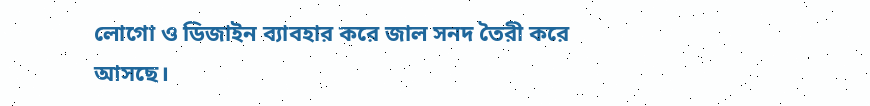লোগো ও ডিজাইন ব্যাবহার করে জাল সনদ তৈরী করে আসছে।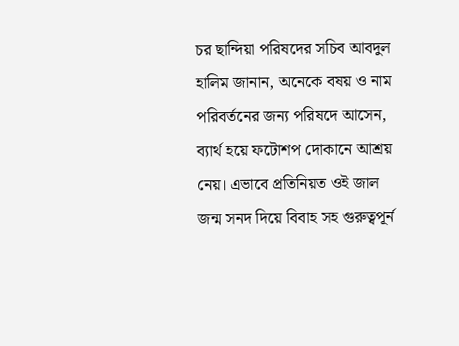চর ছান্দিয়া পরিষদের সচিব আবদুল হালিম জানান, অনেকে বষয় ও নাম পরিবর্তনের জন্য পরিষদে আসেন, ব্যার্থ হয়ে ফটোশপ দোকানে আশ্রয় নেয়। এভাবে প্রতিনিয়ত ওই জাল জন্ম সনদ দিয়ে বিবাহ সহ গুরুত্বপূর্ন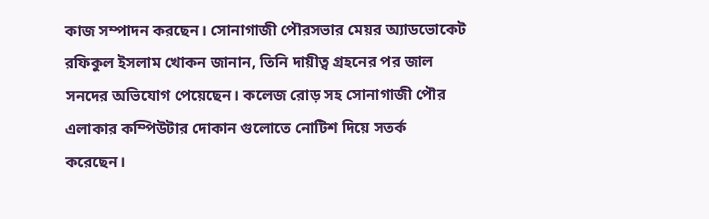কাজ সম্পাদন করছেন। সোনাগাজী পৌরসভার মেয়র অ্যাডভোকেট রফিকুল ইসলাম খোকন জানান, তিনি দায়ীত্ব গ্রহনের পর জাল সনদের অভিযোগ পেয়েছেন। কলেজ রোড় সহ সোনাগাজী পৌর এলাকার কম্পিউটার দোকান গুলোতে নোটিশ দিয়ে সতর্ক করেছেন।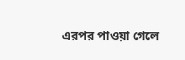এরপর পাওয়া গেলে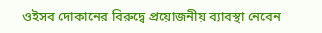ওইসব দোকানের বিরুদ্বে প্রয়োজনীয় ব্যাবস্থা নেবেন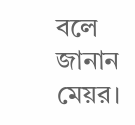বলে জানান মেয়র।